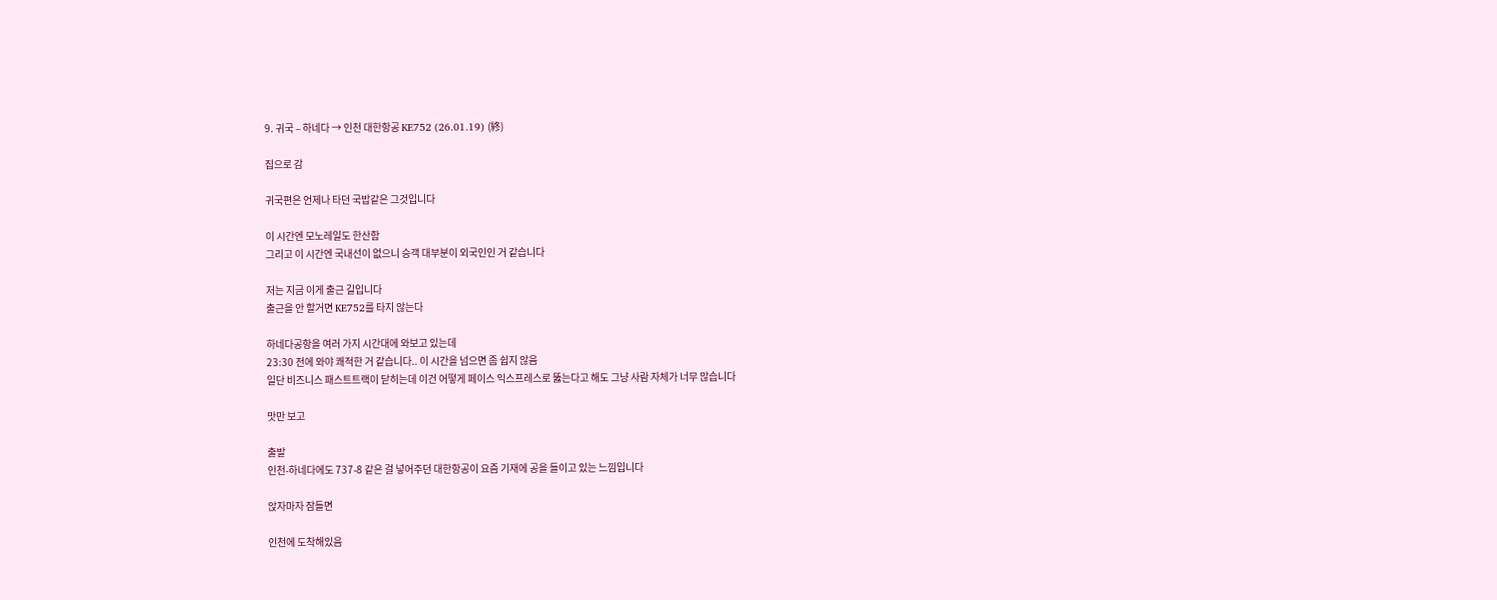9. 귀국 – 하네다 → 인천 대한항공 KE752 (26.01.19) (終)

집으로 감

귀국편은 언제나 타던 국밥같은 그것입니다

이 시간엔 모노레일도 한산함
그리고 이 시간엔 국내선이 없으니 승객 대부분이 외국인인 거 같습니다

저는 지금 이게 출근 길입니다
출근을 안 할거면 KE752를 타지 않는다

하네다공항을 여러 가지 시간대에 와보고 있는데
23:30 전에 와야 쾌적한 거 같습니다.. 이 시간을 넘으면 좀 쉽지 않음
일단 비즈니스 패스트트랙이 닫히는데 이건 어떻게 페이스 익스프레스로 뚫는다고 해도 그냥 사람 자체가 너무 많습니다

맛만 보고

출발
인천-하네다에도 737-8 같은 걸 넣어주던 대한항공이 요즘 기재에 공을 들이고 있는 느낌입니다

앉자마자 잠들면

인천에 도착해있음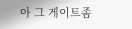아 그 게이트좀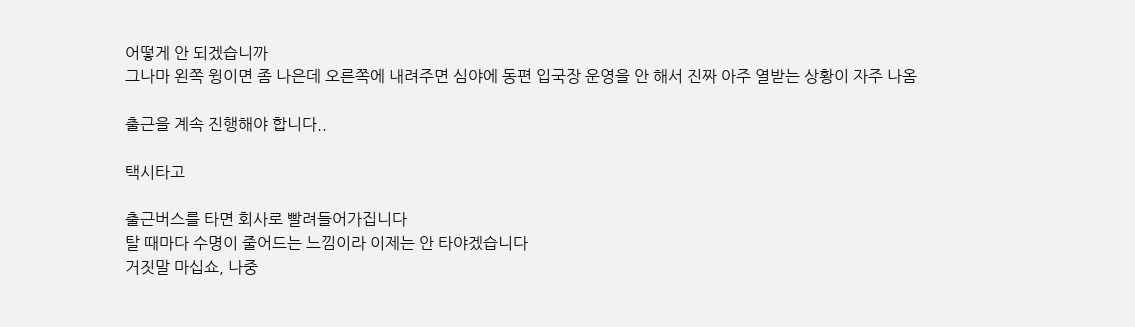어떻게 안 되겠습니까
그나마 왼쪽 윙이면 좀 나은데 오른쪽에 내려주면 심야에 동편 입국장 운영을 안 해서 진짜 아주 열받는 상황이 자주 나옴

출근을 계속 진행해야 합니다..

택시타고

출근버스를 타면 회사로 빨려들어가집니다
탈 때마다 수명이 줄어드는 느낌이라 이제는 안 타야겠습니다
거짓말 마십쇼, 나중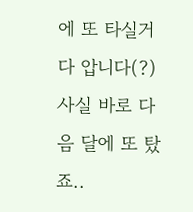에 또 타실거 다 압니다(?)
사실 바로 다음 달에 또 탔죠..